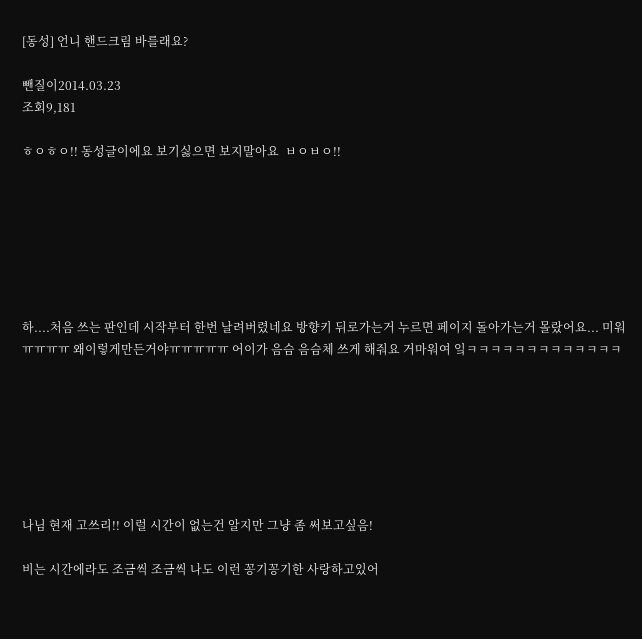[동성] 언니 핸드크림 바를래요?

뺀질이2014.03.23
조회9,181

ㅎㅇㅎㅇ!! 동성글이에요 보기싫으면 보지말아요  ㅂㅇㅂㅇ!!







하....처음 쓰는 판인데 시작부터 한번 날려버렸네요 방향키 뒤로가는거 누르면 페이지 돌아가는거 몰랐어요... 미워 ㅠㅠㅠㅠ 왜이렇게만든거야ㅠㅠㅠㅠㅠ 어이가 음슴 음슴체 쓰게 해줘요 거마워여 잌ㅋㅋㅋㅋㅋㅋㅋㅋㅋㅋㅋㅋㅋ







나님 현재 고쓰리!! 이럴 시간이 없는건 알지만 그냥 좀 써보고싶음!

비는 시간에라도 조금씩 조금씩 나도 이런 꽁기꽁기한 사랑하고있어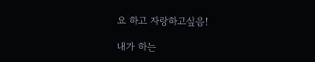요 하고 자랑하고싶음!

내가 하는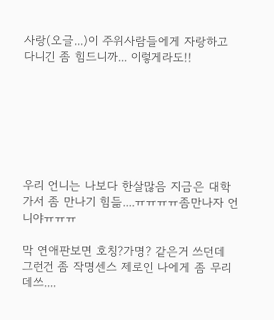사랑(오글...)이 주위사람들에게 자랑하고 다니긴 좀 힘드니까... 이렇게라도!!







우리 언니는 나보다 한살많음 지금은 대학가서 좀 만나기 힘듦....ㅠㅠㅠㅠ좀만나자 언니야ㅠㅠㅠ

막 연애판보면 호칭?가명? 같은거 쓰던데 그런건 좀 작명센스 제로인 나에게 좀 무리데쓰....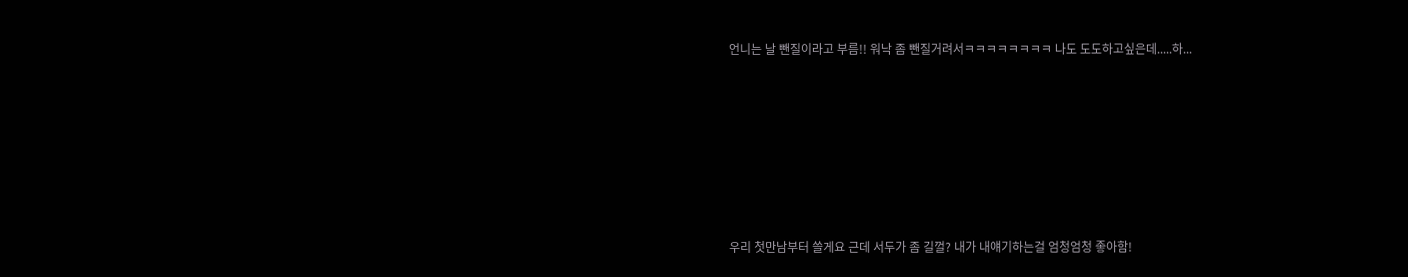언니는 날 뺀질이라고 부름!! 워낙 좀 뺀질거려서ㅋㅋㅋㅋㅋㅋㅋㅋ 나도 도도하고싶은데.....하...







우리 첫만남부터 쓸게요 근데 서두가 좀 길껄? 내가 내얘기하는걸 엄청엄청 좋아함!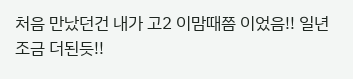처음 만났던건 내가 고2 이맘때쯤 이었음!! 일년 조금 더된듯!!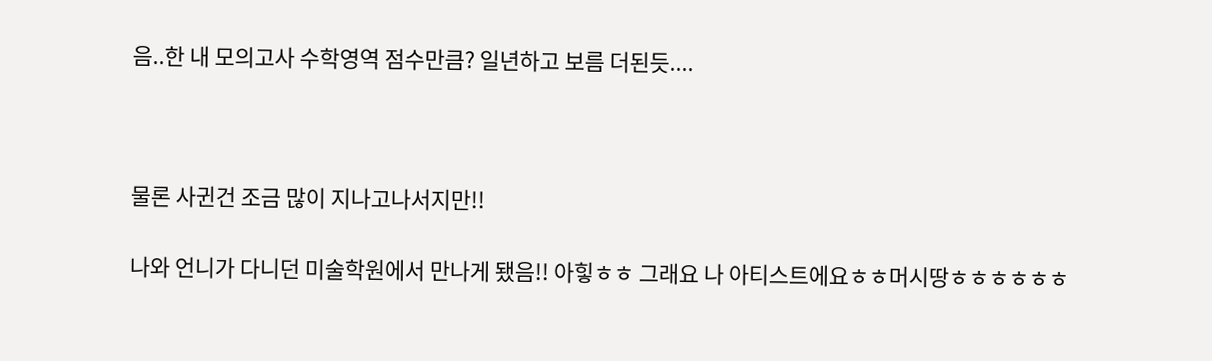음..한 내 모의고사 수학영역 점수만큼? 일년하고 보름 더된듯....



물론 사귄건 조금 많이 지나고나서지만!!

나와 언니가 다니던 미술학원에서 만나게 됐음!! 아힣ㅎㅎ 그래요 나 아티스트에요ㅎㅎ머시땅ㅎㅎㅎㅎㅎㅎ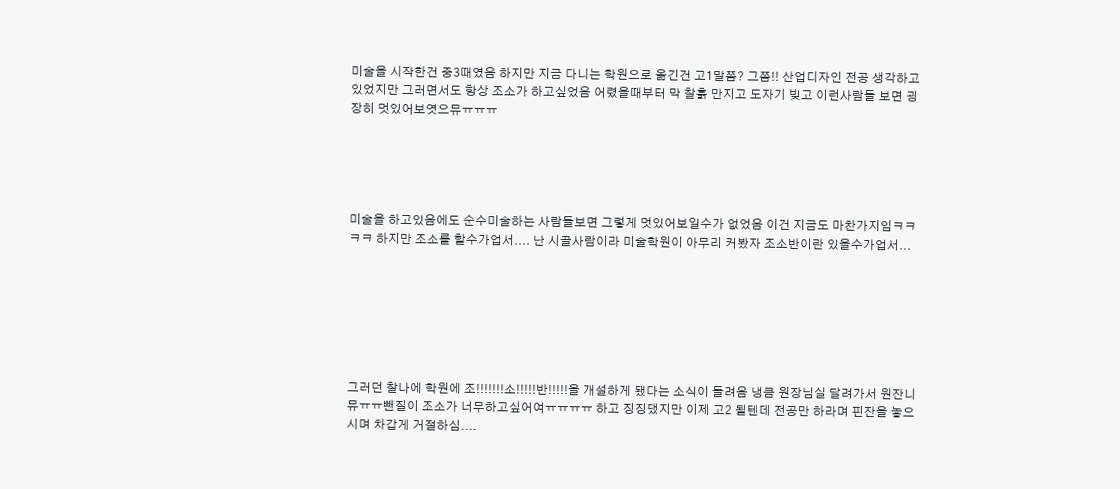미술을 시작한건 중3때였음 하지만 지금 다니는 학원으로 옮긴건 고1말쯤? 그쯤!! 산업디자인 전공 생각하고 있었지만 그러면서도 항상 조소가 하고싶었음 어렸을때부터 막 찰흙 만지고 도자기 빚고 이런사람들 보면 굉장히 멋있어보엿으뮤ㅠㅠㅠ





미술을 하고있음에도 순수미술하는 사람들보면 그렇게 멋있어보일수가 없었음 이건 지금도 마찬가지임ㅋㅋㅋㅋ 하지만 조소를 할수가업서.... 난 시골사람이라 미술학원이 아무리 커봤자 조소반이란 있을수가업서...







그러던 찰나에 학원에 조!!!!!!!소!!!!!반!!!!!을 개설하게 됐다는 소식이 들려옴 냉큼 원장님실 달려가서 원잔니뮤ㅠㅠ뺀질이 조소가 너무하고싶어여ㅠㅠㅠㅠ 하고 징징댔지만 이제 고2 될텐데 전공만 하라며 핀잔을 놓으시며 차갑게 거절하심....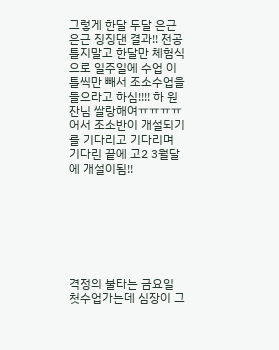그렇게 한달 두달 은근은근 징징댄 결과!! 전공 틀지말고 한달만 체험식으로 일주일에 수업 이틀씩만 빼서 조소수업을 들으라고 하심!!!! 하 원잔님 쌀랑해여ㅠㅠㅠㅠ 어서 조소반이 개설되기를 기다리고 기다리며 기다린 끝에 고2 3월달에 개설이됨!!







격정의 불타는 금요일 첫수업가는데 심장이 그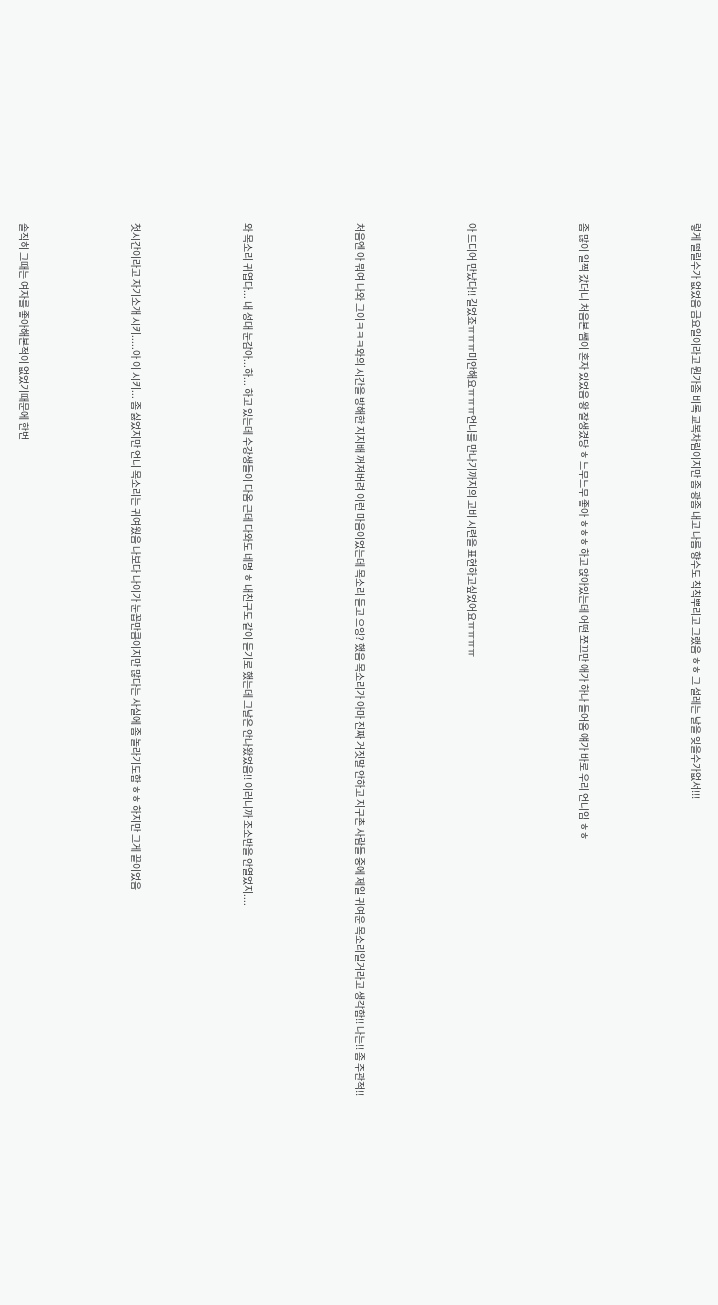렇게 떨릴수가 없었음 금요일이라고 뭔가좀 비록 교복차림이지만 좀 광좀 내고 나름 향수도 칙칙뿌리고 그랬음 ㅎㅎ 그 설레는 날을 잊을수가없서!!!







좀 많이 일찍 갔더니 처음본 쌤이 혼자 있었음 왕 잘생겼당 ㅎ 느무느무 좋아 ㅎㅎㅎ 하고 앉아있는데 어떤 쪼끄만 애가 하나 들어옴 얘가 바로 우리 언니임 ㅎㅎ







아 드디어 만났다!! 길었죠ㅠㅠㅠ미안해요ㅠㅠㅠ언니를 만나기까지의 고비 시련을 표현하고싶었어요ㅠㅠㅠㅠ







처음엔 아 뭐여 나와 그이ㅋㅋㅋ와의 시간을 방해한 지지배 꺼져버려 이런 마음이었는데 목소리 듣고 으잉? 했음 목소리가 아마 진짜 거짓말 안하고 지구촌 사람들 중에 제일 귀여운 목소리일거라고 생각함!! 나는!! 좀 주관적!!







와 목소리 귀엽다... 내 성대 눈감아...하... 하고 있는데 수강생들이 다옴 근데 다와도 네명 ㅎ 내친구도 같이 듣기로 했는데 그날은 안나왔었음!! 이러니까 조소반을 안열었지....







첫시간이라고 자기소개 시키.....아 이 시키... 좀 싫었지만 언니 목소리는 귀여웠음 나보다 나이가 눈꼽만큼이지만 많다는 사실에 좀 놀라기도함 ㅎㅎ 하지만 그게 끝이었음







솔직히 그때는 여자를 좋아해본적이 없었기때문에 한번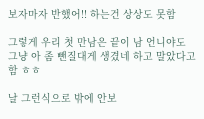보자마자 반했어!! 하는건 상상도 못함

그렇게 우리 첫 만남은 끝이 남 언니야도 그냥 아 좀 뺀질대게 생겼네 하고 말았다고함 ㅎㅎ

날 그런식으로 밖에 안보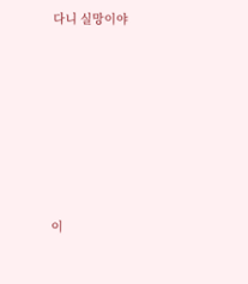다니 실망이야









이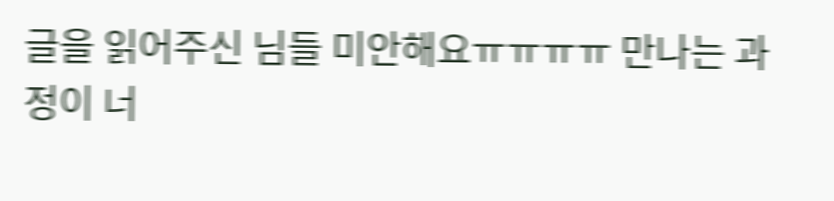글을 읽어주신 님들 미안해요ㅠㅠㅠㅠ 만나는 과정이 너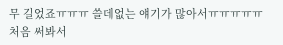무 길었죠ㅠㅠㅠ 쓸데없는 얘기가 많아서ㅠㅠㅠㅠㅠ 처음 써봐서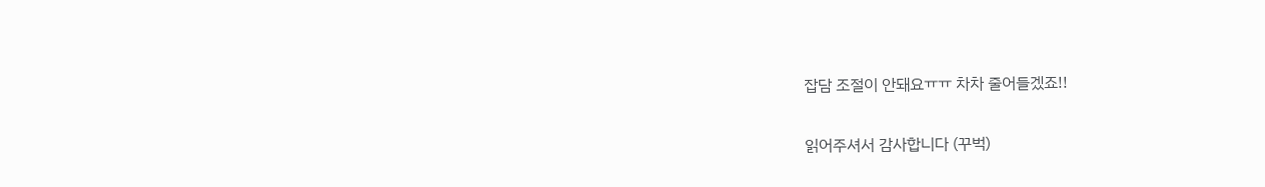잡담 조절이 안돼요ㅠㅠ 차차 줄어들겠죠!!

읽어주셔서 감사합니다 (꾸벅)